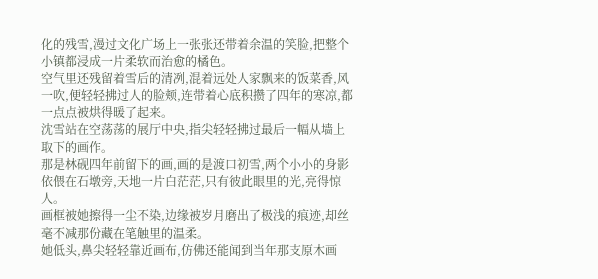化的残雪,漫过文化广场上一张张还带着余温的笑脸,把整个小镇都浸成一片柔软而治愈的橘色。
空气里还残留着雪后的清冽,混着远处人家飘来的饭菜香,风一吹,便轻轻拂过人的脸颊,连带着心底积攒了四年的寒凉,都一点点被烘得暖了起来。
沈雪站在空荡荡的展厅中央,指尖轻轻拂过最后一幅从墙上取下的画作。
那是林砚四年前留下的画,画的是渡口初雪,两个小小的身影依偎在石墩旁,天地一片白茫茫,只有彼此眼里的光,亮得惊人。
画框被她擦得一尘不染,边缘被岁月磨出了极浅的痕迹,却丝毫不减那份藏在笔触里的温柔。
她低头,鼻尖轻轻靠近画布,仿佛还能闻到当年那支原木画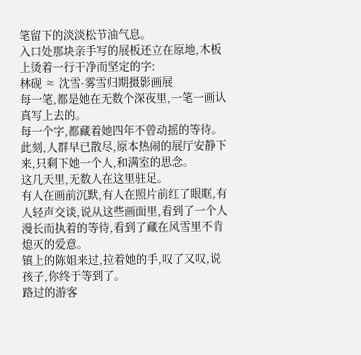笔留下的淡淡松节油气息。
入口处那块亲手写的展板还立在原地,木板上烫着一行干净而坚定的字:
林砚 ≈ 沈雪·雾雪归期摄影画展
每一笔,都是她在无数个深夜里,一笔一画认真写上去的。
每一个字,都藏着她四年不曾动摇的等待。
此刻,人群早已散尽,原本热闹的展厅安静下来,只剩下她一个人,和满室的思念。
这几天里,无数人在这里驻足。
有人在画前沉默,有人在照片前红了眼眶,有人轻声交谈,说从这些画面里,看到了一个人漫长而执着的等待,看到了藏在风雪里不肯熄灭的爱意。
镇上的陈姐来过,拉着她的手,叹了又叹,说孩子,你终于等到了。
路过的游客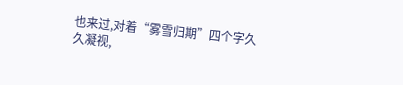也来过,对着“雾雪归期”四个字久久凝视,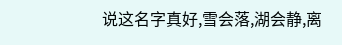说这名字真好,雪会落,湖会静,离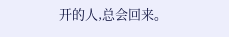开的人,总会回来。